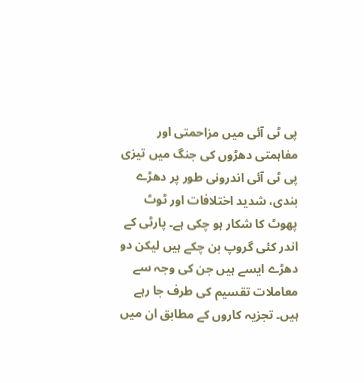پی ٹی آئی میں مزاحمتی اور مفاہمتی دھڑوں کی جنگ میں تیزی
پی ٹی آئی اندرونی طور پر دھڑے بندی، شدید اختلافات اور ٹوٹ پھوٹ کا شکار ہو چکی ہے۔ پارٹی کے اندر کئی گروپ بن چکے ہیں لیکن دو دھڑے ایسے ہیں جن کی وجہ سے معاملات تقسیم کی طرف جا رہے ہیں۔ تجزیہ کاروں کے مطابق ان میں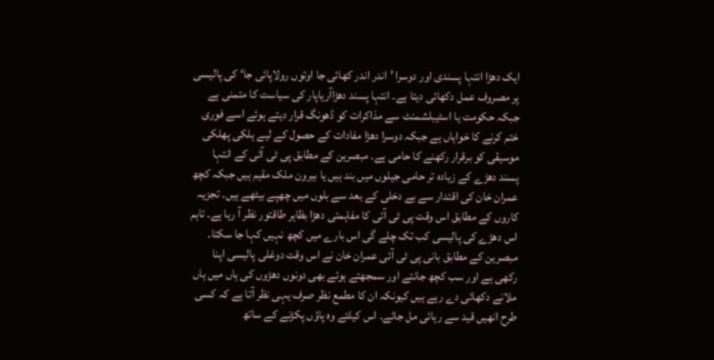ایک دھڑا انتہا پسندی اور دوسرا ’اندر اندر کھائی جا اوتوں رولاپائی جا‘ کی پالیسی پر مصروف عمل دکھائی دیتا ہے۔ انتہا پسند دھڑاآریاپار کی سیاست کا متمنی ہے جبکہ حکومت یا اسٹیبلشمنٹ سے مذاکرات کو ڈھونگ قرار دیتے ہوئے اسے فوری ختم کرنے کا خواہاں ہے جبکہ دوسرا دھڑا مفادات کے حصول کے لیے ہلکی پھلکی موسیقی کو برقرار رکھنے کا حامی ہے۔ مبصرین کے مطابق پی ٹی آئی کے انتہا پسند دھڑے کے زیادہ تر حامی جیلوں میں بند ہیں یا بیرون ملک مقیم ہیں جبکہ کچھ عمران خان کی اقتدار سے بے دخلی کے بعد سے بلوں میں چھپے بیٹھے ہیں۔ تجزیہ کاروں کے مطابق اس وقت پی ٹی آئی کا مفاہمتی دھڑا بظاہر طاقتور نظر آ رہا ہے۔ تاہم اس دھڑے کی پالیسی کب تک چلے گی اس بارے میں کچھ نہیں کہا جا سکتا۔
مبصرین کے مطابق بانی پی ٹی آئی عمران خان نے اس وقت دوغلی پالیسی اپنا رکھی ہے اور سب کچھ جانتے اور سمجھتے ہوئے بھی دونوں دھڑوں کی ہاں میں ہاں ملانے دکھائی دے رہے ہیں کیونکہ ان کا مطمع نظر صرف یہی نظر آتا ہے کہ کسی طرح انھیں قید سے رہائی مل جائے۔ اس کیلئے وہ پاؤں پکڑنے کے ساتھ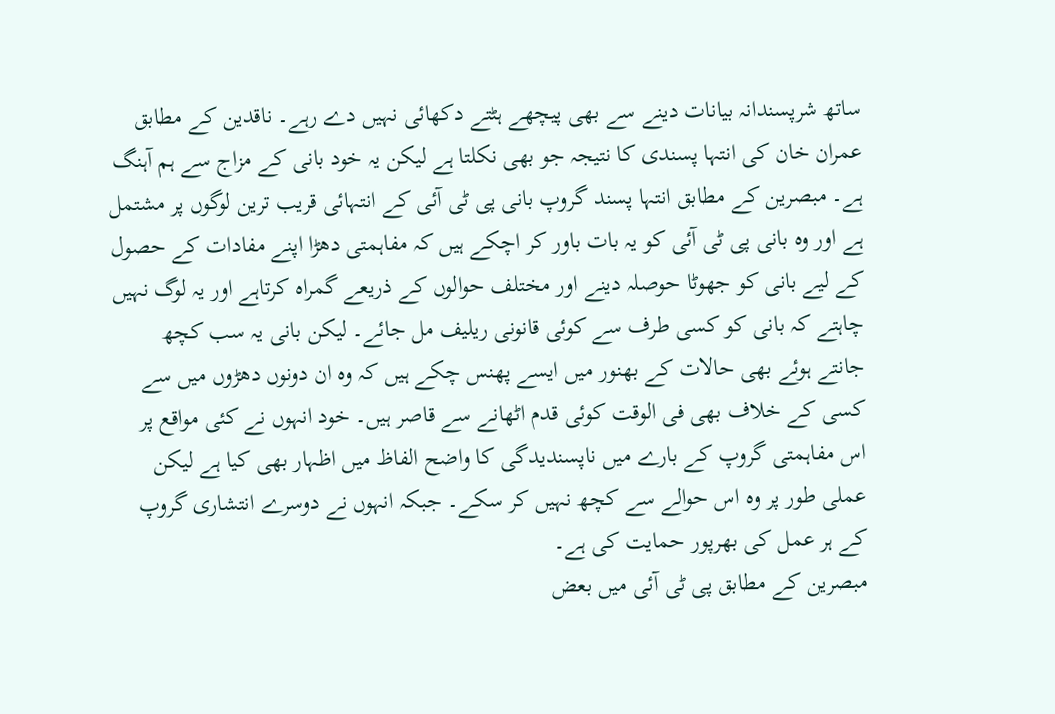ساتھ شرپسندانہ بیانات دینے سے بھی پیچھے ہٹتے دکھائی نہیں دے رہے۔ ناقدین کے مطابق عمران خان کی انتہا پسندی کا نتیجہ جو بھی نکلتا ہے لیکن یہ خود بانی کے مزاج سے ہم آہنگ ہے۔ مبصرین کے مطابق انتہا پسند گروپ بانی پی ٹی آئی کے انتہائی قریب ترین لوگوں پر مشتمل ہے اور وہ بانی پی ٹی آئی کو یہ بات باور کر اچکے ہیں کہ مفاہمتی دھڑا اپنے مفادات کے حصول کے لیے بانی کو جھوٹا حوصلہ دینے اور مختلف حوالوں کے ذریعے گمراہ کرتاہے اور یہ لوگ نہیں چاہتے کہ بانی کو کسی طرف سے کوئی قانونی ریلیف مل جائے۔ لیکن بانی یہ سب کچھ جانتے ہوئے بھی حالات کے بھنور میں ایسے پھنس چکے ہیں کہ وہ ان دونوں دھڑوں میں سے کسی کے خلاف بھی فی الوقت کوئی قدم اٹھانے سے قاصر ہیں۔ خود انہوں نے کئی مواقع پر اس مفاہمتی گروپ کے بارے میں ناپسندیدگی کا واضح الفاظ میں اظہار بھی کیا ہے لیکن عملی طور پر وہ اس حوالے سے کچھ نہیں کر سکے۔ جبکہ انہوں نے دوسرے انتشاری گروپ کے ہر عمل کی بھرپور حمایت کی ہے۔
مبصرین کے مطابق پی ٹی آئی میں بعض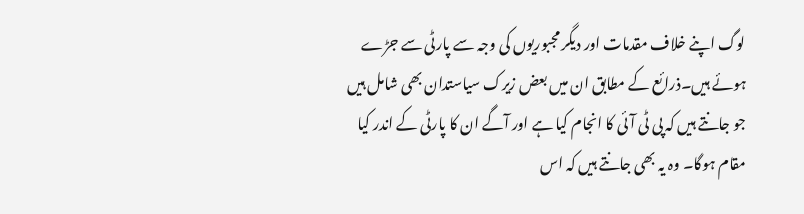لوگ اپنے خلاف مقدمات اور دیگر مجبوریوں کی وجہ سے پارٹی سے جڑے ہوئے ہیں۔ذرائع کے مطابق ان میں بعض زیرک سیاستدان بھی شامل ہیں جو جانتے ہیں کہ پی ٹی آئی کا انجام کیا ہے اور آگے ان کا پارٹی کے اندر کیا مقام ہوگا۔ وہ یہ بھی جانتے ہیں کہ اس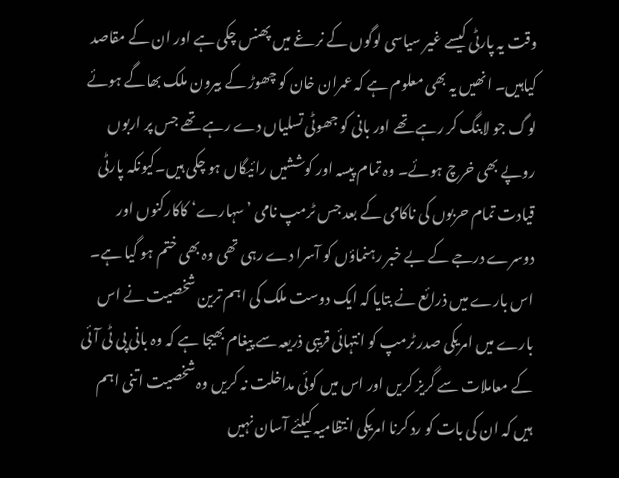وقت یہ پارٹی کیسے غیر سیاسی لوگوں کے نرغے میں پھنس چکی ہے اور ان کے مقاصد کیاہیں۔ انھیں یہ بھی معلوم ہے کہ عمران خان کو چھوڑ کے بیرون ملک بھاگے ہوئے لوگ جو لابنگ کر رہے تھے اور بانی کو جھوٹی تسلیاں دے رہے تھے جس پر اربوں روپے بھی خرچ ہوئے۔ وہ تمام پیسہ اور کوششیں رائیگاں ہو چکی ہیں۔کیونکہ پارٹی قیادت تمام حربوں کی ناکامی کے بعد جس ٹرمپ نامی ’سہارے‘ کاکارکنوں اور دوسرے درجے کے بے خبر رہنماؤں کو آسرا دے رہی تھی وہ بھی ختم ہو گیا ہے۔ اس بارے میں ذرائع نے بتایا کہ ایک دوست ملک کی اہم ترین شخصیت نے اس بارے میں امریکی صدر ٹرمپ کو انتہائی قریبی ذریعہ سے پیغام بھیجا ہے کہ وہ بانی پی ٹی آئی کے معاملات سے گریز کریں اور اس میں کوئی مداخلت نہ کریں وہ شخصیت اتنی اہم ہیں کہ ان کی بات کو رد کرنا امریکی انتظامیہ کیلئے آسان نہیں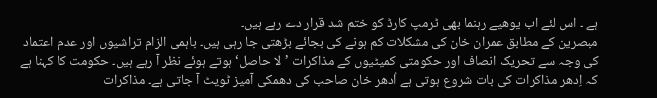ہے ۔ اس لئے اب یوھیے رہنما بھی ٹرمپ کارڈ کو ختم شد قرار دے رہے ہیں۔
مبصرین کے مطابق عمران خان کی مشکلات کم ہونے کی بجائے بڑھتی جا رہی ہیں۔ باہمی الزام تراشیوں اور عدم اعتماد کی وجہ سے تحریک انصاف اور حکومتی کمیٹیوں کے مذاکرات ’لا حاصل‘ ہوتے ہوئے نظر آ رہے ہیں۔ حکومت کا کہنا ہے کہ اِدھر مذاکرات کی بات شروع ہوتی ہے اُدھر خان صاحب کی دھمکی آمیز ٹویٹ آ جاتی ہے۔ مذاکرات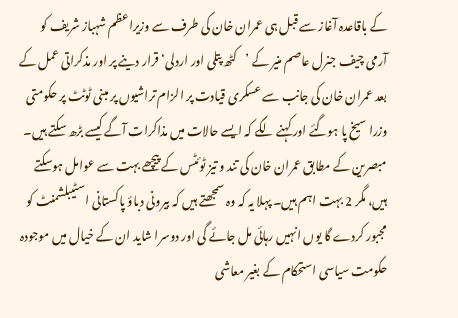کے باقاعدہ آغاز سے قبل ہی عمران خان کی طرف سے وزیراعظم شہباز شریف کو آرمی چیف جنرل عاصم منیر کے ’کٹھ پتلی اور اردلی‘ قرار دینے پر اور مذکراتی عمل کے بعد عمران خان کی جانب سے عسکری قیادت پر الزام تراشیوں پر مبنی ٹوٹٹ پر حکومتی وزرا سیخ پا ہوگئے اور کہنے لگے کہ ایسے حالات میں مذاکرات آگے کیسے بڑھ سکتے ہیں۔
مبصرین کے مطابق عمران خان کی تند و تیز ٹوئٹس کے پیچھے بہت سے عوامل ہوسکتے ہیں، مگر 2 بہت اہم ہیں۔ پہلا یہ کہ وہ سمجھتے ہیں کہ بیرونی دباؤ پاکستانی اسٹیبلشمنٹ کو مجبور کردے گا یوں انہیں رہائی مل جائے گی اور دوسرا شاید ان کے خیال میں موجودہ حکومت سیاسی استحکام کے بغیر معاشی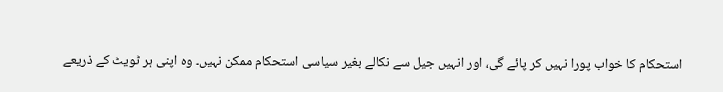استحکام کا خواب پورا نہیں کر پائے گی، اور انہیں جیل سے نکالے بغیر سیاسی استحکام ممکن نہیں۔ وہ اپنی ہر ٹویٹ کے ذریعے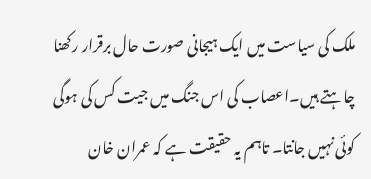ملک کی سیاست میں ایک ہیجانی صورت حال برقرار رکھنا چاہتے ہیں۔اعصاب کی اس جنگ میں جیت کس کی ہوگی کوئی نہیں جانتا۔ تاہم یہ حقیقت ہے کہ عمران خان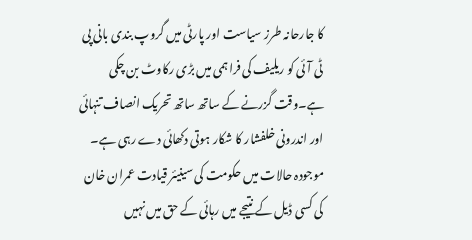کا جارحانہ طرز سیاست اور پارٹی میں گروپ بندی بانی پی ٹی آئی کو ریلیف کی فراہمی میں بڑی رکاوٹ بن چکی ہے۔وقت گزرنے کے ساتھ ساتھ تحریک انصاف تنہائی اور اندرونی خلفشار کا شکار ہوتی دکھائی دے رہی ہے۔ موجودہ حالات میں حکومت کی سینیئر قیادت عمران خان کی کسی ڈیل کے نتیجے میں رہائی کے حق میں نہیں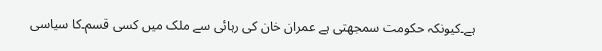ہے۔کیونکہ حکومت سمجھتی ہے عمران خان کی رہائی سے ملک میں کسی قسم۔کا سیاسی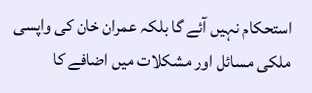استحکام نہیں آئے گا بلکہ عمران خان کی واپسی ملکی مسائل اور مشکلات میں اضافے کا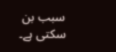سبب بن سکتی ہے۔